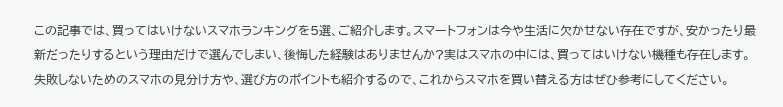この記事では、買ってはいけないスマホランキングを5選、ご紹介します。スマートフォンは今や生活に欠かせない存在ですが、安かったり最新だったりするという理由だけで選んでしまい、後悔した経験はありませんか?実はスマホの中には、買ってはいけない機種も存在します。失敗しないためのスマホの見分け方や、選び方のポイントも紹介するので、これからスマホを買い替える方はぜひ参考にしてください。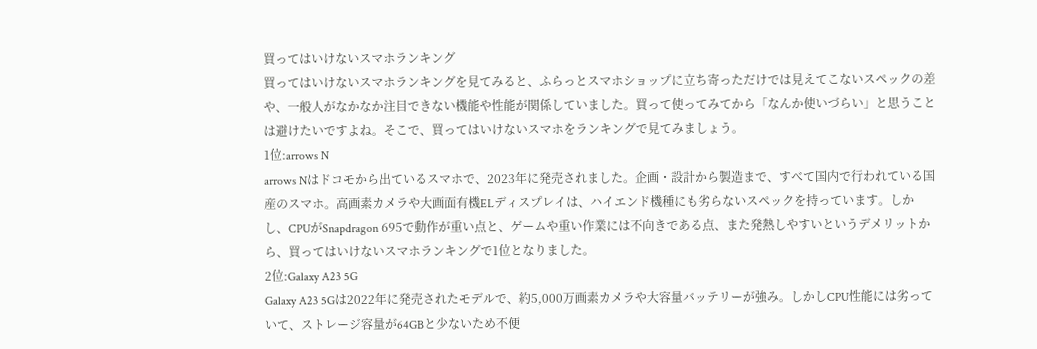買ってはいけないスマホランキング
買ってはいけないスマホランキングを見てみると、ふらっとスマホショップに立ち寄っただけでは見えてこないスペックの差や、一般人がなかなか注目できない機能や性能が関係していました。買って使ってみてから「なんか使いづらい」と思うことは避けたいですよね。そこで、買ってはいけないスマホをランキングで見てみましょう。
1位:arrows N
arrows Nはドコモから出ているスマホで、2023年に発売されました。企画・設計から製造まで、すべて国内で行われている国産のスマホ。高画素カメラや大画面有機ELディスプレイは、ハイエンド機種にも劣らないスペックを持っています。しかし、CPUがSnapdragon 695で動作が重い点と、ゲームや重い作業には不向きである点、また発熱しやすいというデメリットから、買ってはいけないスマホランキングで1位となりました。
2位:Galaxy A23 5G
Galaxy A23 5Gは2022年に発売されたモデルで、約5,000万画素カメラや大容量バッテリーが強み。しかしCPU性能には劣っていて、ストレージ容量が64GBと少ないため不便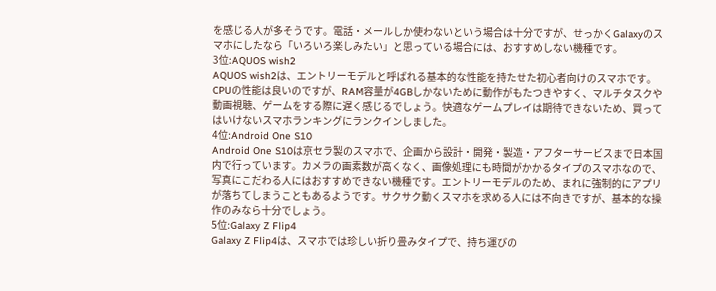を感じる人が多そうです。電話・メールしか使わないという場合は十分ですが、せっかくGalaxyのスマホにしたなら「いろいろ楽しみたい」と思っている場合には、おすすめしない機種です。
3位:AQUOS wish2
AQUOS wish2は、エントリーモデルと呼ばれる基本的な性能を持たせた初心者向けのスマホです。CPUの性能は良いのですが、RAM容量が4GBしかないために動作がもたつきやすく、マルチタスクや動画視聴、ゲームをする際に遅く感じるでしょう。快適なゲームプレイは期待できないため、買ってはいけないスマホランキングにランクインしました。
4位:Android One S10
Android One S10は京セラ製のスマホで、企画から設計・開発・製造・アフターサービスまで日本国内で行っています。カメラの画素数が高くなく、画像処理にも時間がかかるタイプのスマホなので、写真にこだわる人にはおすすめできない機種です。エントリーモデルのため、まれに強制的にアプリが落ちてしまうこともあるようです。サクサク動くスマホを求める人には不向きですが、基本的な操作のみなら十分でしょう。
5位:Galaxy Z Flip4
Galaxy Z Flip4は、スマホでは珍しい折り畳みタイプで、持ち運びの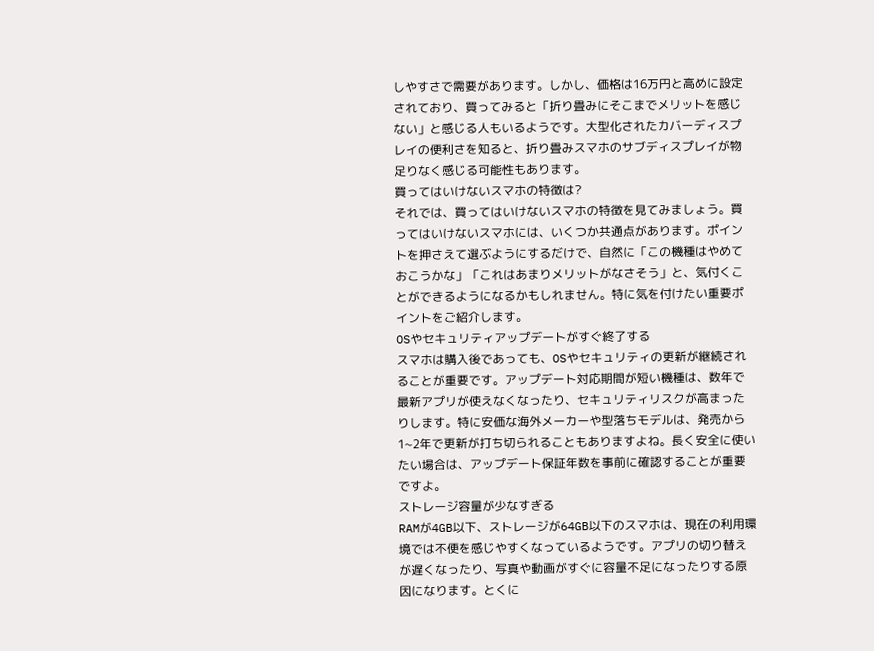しやすさで需要があります。しかし、価格は16万円と高めに設定されており、買ってみると「折り畳みにそこまでメリットを感じない」と感じる人もいるようです。大型化されたカバーディスプレイの便利さを知ると、折り畳みスマホのサブディスプレイが物足りなく感じる可能性もあります。
買ってはいけないスマホの特徴は?
それでは、買ってはいけないスマホの特徴を見てみましょう。買ってはいけないスマホには、いくつか共通点があります。ポイントを押さえて選ぶようにするだけで、自然に「この機種はやめておこうかな」「これはあまりメリットがなさそう」と、気付くことができるようになるかもしれません。特に気を付けたい重要ポイントをご紹介します。
OSやセキュリティアップデートがすぐ終了する
スマホは購入後であっても、OSやセキュリティの更新が継続されることが重要です。アップデート対応期間が短い機種は、数年で最新アプリが使えなくなったり、セキュリティリスクが高まったりします。特に安価な海外メーカーや型落ちモデルは、発売から1~2年で更新が打ち切られることもありますよね。長く安全に使いたい場合は、アップデート保証年数を事前に確認することが重要ですよ。
ストレージ容量が少なすぎる
RAMが4GB以下、ストレージが64GB以下のスマホは、現在の利用環境では不便を感じやすくなっているようです。アプリの切り替えが遅くなったり、写真や動画がすぐに容量不足になったりする原因になります。とくに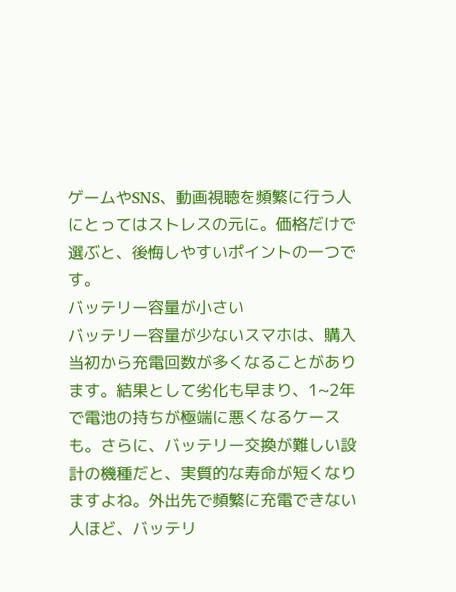ゲームやSNS、動画視聴を頻繁に行う人にとってはストレスの元に。価格だけで選ぶと、後悔しやすいポイントの一つです。
バッテリー容量が小さい
バッテリー容量が少ないスマホは、購入当初から充電回数が多くなることがあります。結果として劣化も早まり、1~2年で電池の持ちが極端に悪くなるケースも。さらに、バッテリー交換が難しい設計の機種だと、実質的な寿命が短くなりますよね。外出先で頻繁に充電できない人ほど、バッテリ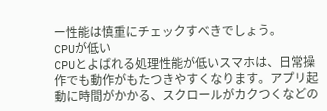ー性能は慎重にチェックすべきでしょう。
CPUが低い
CPUとよばれる処理性能が低いスマホは、日常操作でも動作がもたつきやすくなります。アプリ起動に時間がかかる、スクロールがカクつくなどの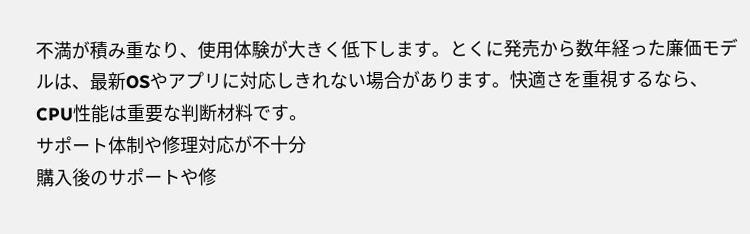不満が積み重なり、使用体験が大きく低下します。とくに発売から数年経った廉価モデルは、最新OSやアプリに対応しきれない場合があります。快適さを重視するなら、CPU性能は重要な判断材料です。
サポート体制や修理対応が不十分
購入後のサポートや修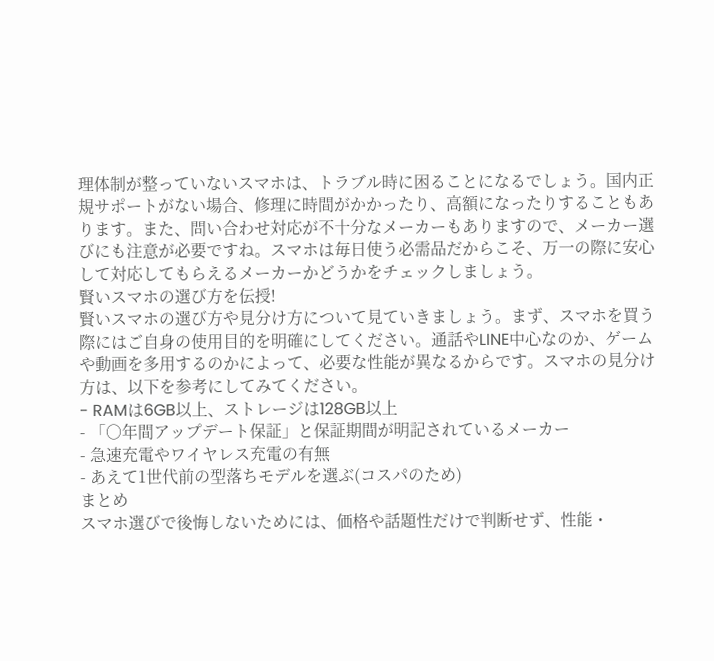理体制が整っていないスマホは、トラブル時に困ることになるでしょう。国内正規サポートがない場合、修理に時間がかかったり、高額になったりすることもあります。また、問い合わせ対応が不十分なメーカーもありますので、メーカー選びにも注意が必要ですね。スマホは毎日使う必需品だからこそ、万一の際に安心して対応してもらえるメーカーかどうかをチェックしましょう。
賢いスマホの選び方を伝授!
賢いスマホの選び方や見分け方について見ていきましょう。まず、スマホを買う際にはご自身の使用目的を明確にしてください。通話やLINE中心なのか、ゲームや動画を多用するのかによって、必要な性能が異なるからです。スマホの見分け方は、以下を参考にしてみてください。
- RAMは6GB以上、ストレージは128GB以上
- 「○年間アップデート保証」と保証期間が明記されているメーカー
- 急速充電やワイヤレス充電の有無
- あえて1世代前の型落ちモデルを選ぶ(コスパのため)
まとめ
スマホ選びで後悔しないためには、価格や話題性だけで判断せず、性能・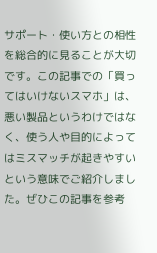サポート・使い方との相性を総合的に見ることが大切です。この記事での「買ってはいけないスマホ」は、悪い製品というわけではなく、使う人や目的によってはミスマッチが起きやすいという意味でご紹介しました。ぜひこの記事を参考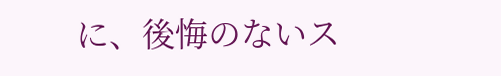に、後悔のないス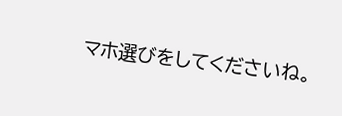マホ選びをしてくださいね。